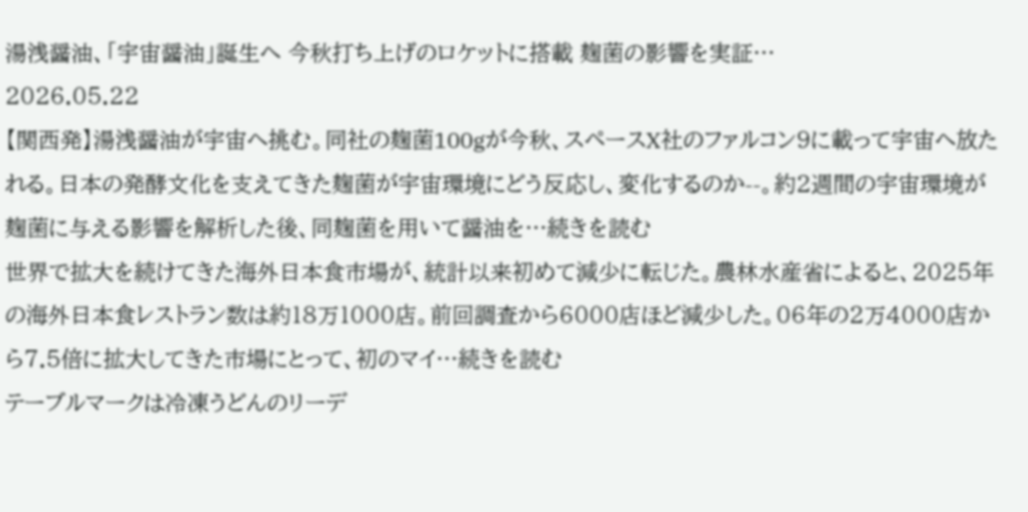湯浅醤油、「宇宙醤油」誕生へ 今秋打ち上げのロケットに搭載 麹菌の影響を実証…
2026.05.22
【関西発】湯浅醤油が宇宙へ挑む。同社の麹菌100gが今秋、スペースX社のファルコン9に載って宇宙へ放たれる。日本の発酵文化を支えてきた麹菌が宇宙環境にどう反応し、変化するのか--。約2週間の宇宙環境が麹菌に与える影響を解析した後、同麹菌を用いて醤油を…続きを読む
世界で拡大を続けてきた海外日本食市場が、統計以来初めて減少に転じた。農林水産省によると、2025年の海外日本食レストラン数は約18万1000店。前回調査から6000店ほど減少した。06年の2万4000店から7.5倍に拡大してきた市場にとって、初のマイ…続きを読む
テーブルマークは冷凍うどんのリーデ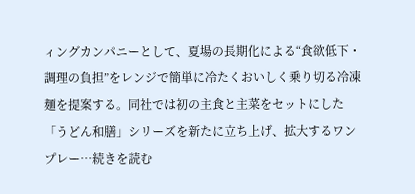ィングカンパニーとして、夏場の長期化による“食欲低下・調理の負担”をレンジで簡単に冷たくおいしく乗り切る冷凍麺を提案する。同社では初の主食と主菜をセットにした「うどん和膳」シリーズを新たに立ち上げ、拡大するワンプレー…続きを読む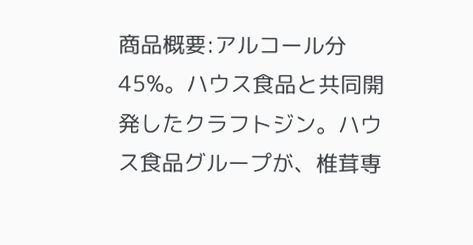商品概要:アルコール分45%。ハウス食品と共同開発したクラフトジン。ハウス食品グループが、椎茸専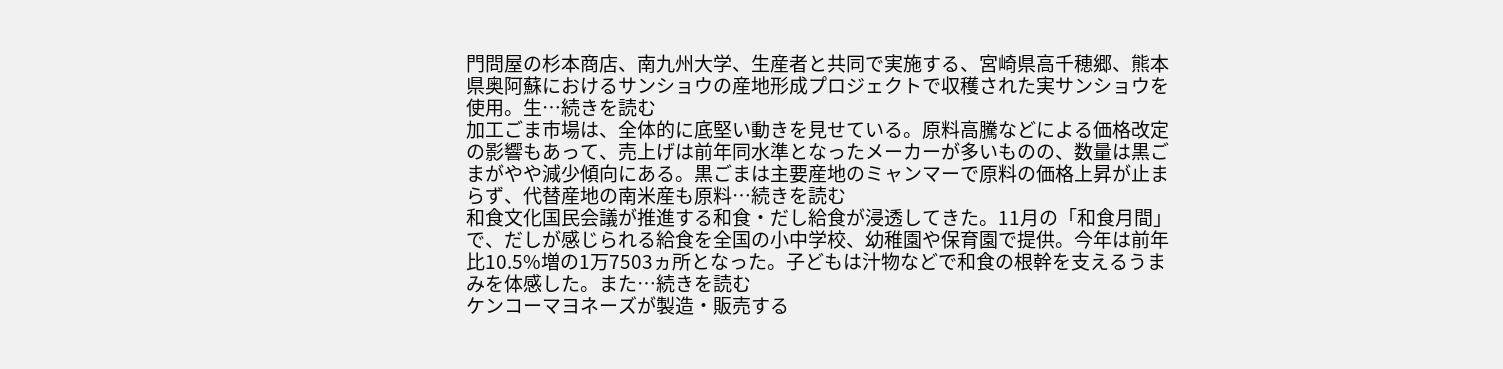門問屋の杉本商店、南九州大学、生産者と共同で実施する、宮崎県高千穂郷、熊本県奥阿蘇におけるサンショウの産地形成プロジェクトで収穫された実サンショウを使用。生…続きを読む
加工ごま市場は、全体的に底堅い動きを見せている。原料高騰などによる価格改定の影響もあって、売上げは前年同水準となったメーカーが多いものの、数量は黒ごまがやや減少傾向にある。黒ごまは主要産地のミャンマーで原料の価格上昇が止まらず、代替産地の南米産も原料…続きを読む
和食文化国民会議が推進する和食・だし給食が浸透してきた。11月の「和食月間」で、だしが感じられる給食を全国の小中学校、幼稚園や保育園で提供。今年は前年比10.5%増の1万7503ヵ所となった。子どもは汁物などで和食の根幹を支えるうまみを体感した。また…続きを読む
ケンコーマヨネーズが製造・販売する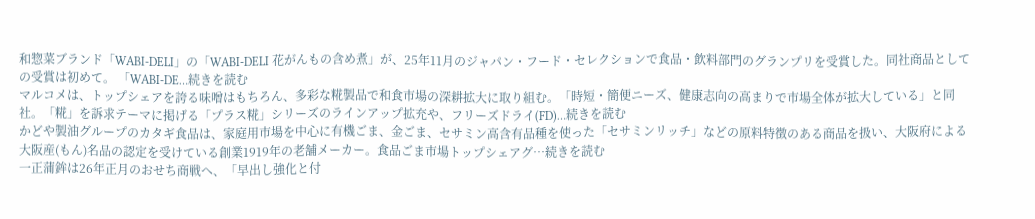和惣菜ブランド「WABI-DELI」の「WABI-DELI 花がんもの含め煮」が、25年11月のジャパン・フード・セレクションで食品・飲料部門のグランプリを受賞した。同社商品としての受賞は初めて。 「WABI-DE…続きを読む
マルコメは、トップシェアを誇る味噌はもちろん、多彩な糀製品で和食市場の深耕拡大に取り組む。「時短・簡便ニーズ、健康志向の高まりで市場全体が拡大している」と同社。「糀」を訴求テーマに掲げる「プラス糀」シリーズのラインアップ拡充や、フリーズドライ(FD)…続きを読む
かどや製油グループのカタギ食品は、家庭用市場を中心に有機ごま、金ごま、セサミン高含有品種を使った「セサミンリッチ」などの原料特徴のある商品を扱い、大阪府による大阪産(もん)名品の認定を受けている創業1919年の老舗メーカー。食品ごま市場トップシェアグ…続きを読む
一正蒲鉾は26年正月のおせち商戦へ、「早出し強化と付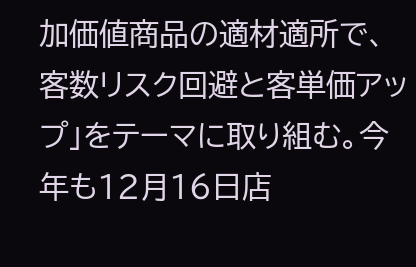加価値商品の適材適所で、客数リスク回避と客単価アップ」をテーマに取り組む。今年も12月16日店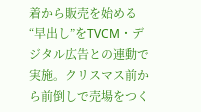着から販売を始める“早出し”をTVCM・デジタル広告との連動で実施。クリスマス前から前倒しで売場をつく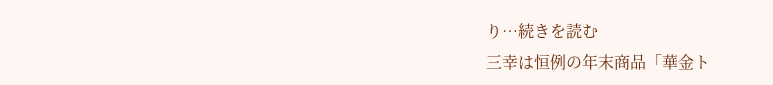り…続きを読む
三幸は恒例の年末商品「華金ト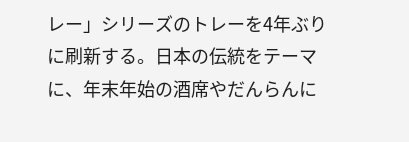レー」シリーズのトレーを4年ぶりに刷新する。日本の伝統をテーマに、年末年始の酒席やだんらんに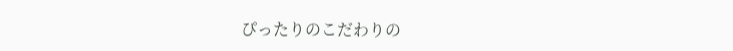ぴったりのこだわりの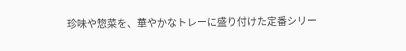珍味や惣菜を、華やかなトレーに盛り付けた定番シリー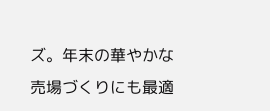ズ。年末の華やかな売場づくりにも最適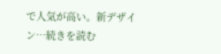で人気が高い。新デザイン…続きを読む